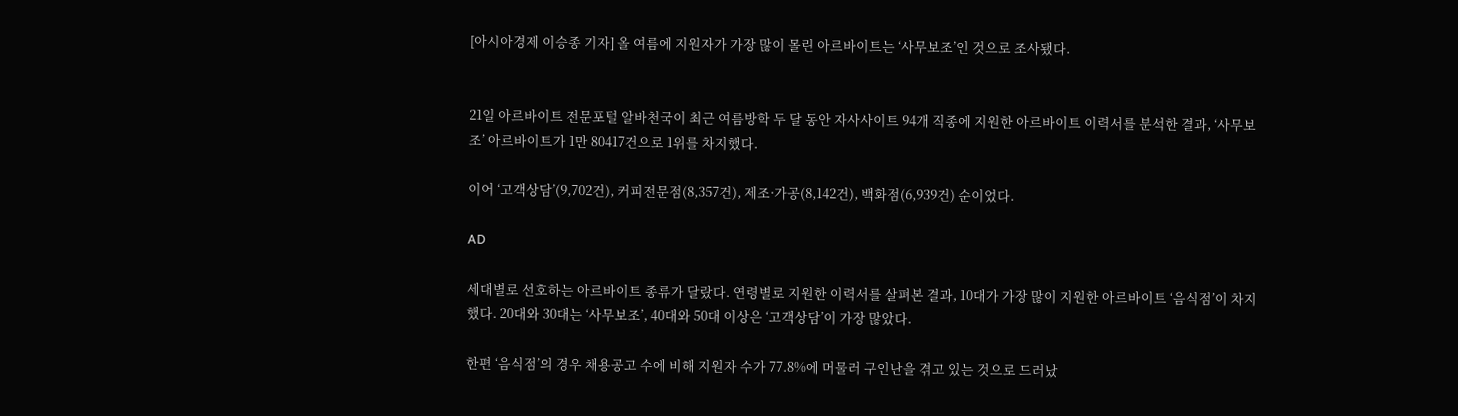[아시아경제 이승종 기자] 올 여름에 지원자가 가장 많이 몰린 아르바이트는 ‘사무보조’인 것으로 조사됐다.


21일 아르바이트 전문포털 알바천국이 최근 여름방학 두 달 동안 자사사이트 94개 직종에 지원한 아르바이트 이력서를 분석한 결과, ‘사무보조’ 아르바이트가 1만 80417건으로 1위를 차지했다.

이어 ‘고객상담’(9,702건), 커피전문점(8,357건), 제조·가공(8,142건), 백화점(6,939건) 순이었다.

AD

세대별로 선호하는 아르바이트 종류가 달랐다. 연령별로 지원한 이력서를 살펴본 결과, 10대가 가장 많이 지원한 아르바이트 ‘음식점’이 차지했다. 20대와 30대는 ‘사무보조’, 40대와 50대 이상은 ‘고객상담’이 가장 많았다.

한편 ‘음식점’의 경우 채용공고 수에 비해 지원자 수가 77.8%에 머물러 구인난을 겪고 있는 것으로 드러났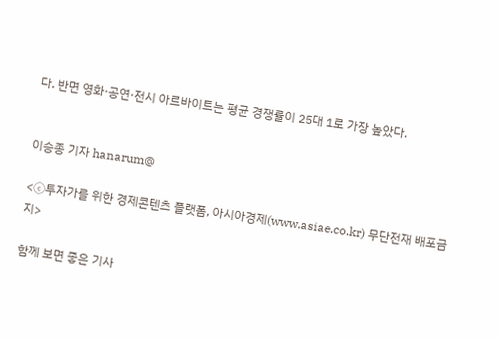다. 반면 영화·공연·전시 아르바이트는 평균 경쟁률이 25대 1로 가장 높았다.


이승종 기자 hanarum@

<ⓒ투자가를 위한 경제콘텐츠 플랫폼, 아시아경제(www.asiae.co.kr) 무단전재 배포금지>

함께 보면 좋은 기사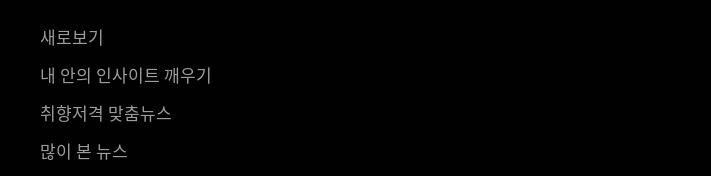새로보기

내 안의 인사이트 깨우기

취향저격 맞춤뉴스

많이 본 뉴스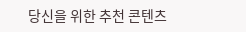당신을 위한 추천 콘텐츠